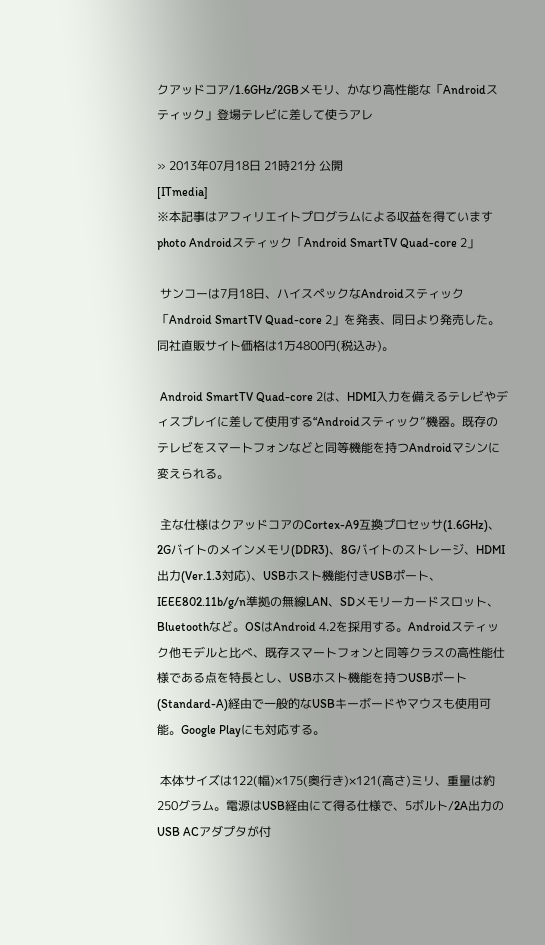クアッドコア/1.6GHz/2GBメモリ、かなり高性能な「Androidスティック」登場テレビに差して使うアレ

» 2013年07月18日 21時21分 公開
[ITmedia]
※本記事はアフィリエイトプログラムによる収益を得ています
photo Androidスティック「Android SmartTV Quad-core 2」

 サンコーは7月18日、ハイスペックなAndroidスティック「Android SmartTV Quad-core 2」を発表、同日より発売した。同社直販サイト価格は1万4800円(税込み)。

 Android SmartTV Quad-core 2は、HDMI入力を備えるテレビやディスプレイに差して使用する“Androidスティック”機器。既存のテレビをスマートフォンなどと同等機能を持つAndroidマシンに変えられる。

 主な仕様はクアッドコアのCortex-A9互換プロセッサ(1.6GHz)、2Gバイトのメインメモリ(DDR3)、8Gバイトのストレージ、HDMI出力(Ver.1.3対応)、USBホスト機能付きUSBポート、IEEE802.11b/g/n準拠の無線LAN、SDメモリーカードスロット、Bluetoothなど。OSはAndroid 4.2を採用する。Androidスティック他モデルと比べ、既存スマートフォンと同等クラスの高性能仕様である点を特長とし、USBホスト機能を持つUSBポート(Standard-A)経由で一般的なUSBキーボードやマウスも使用可能。Google Playにも対応する。

 本体サイズは122(幅)×175(奥行き)×121(高さ)ミリ、重量は約250グラム。電源はUSB経由にて得る仕様で、5ボルト/2A出力のUSB ACアダプタが付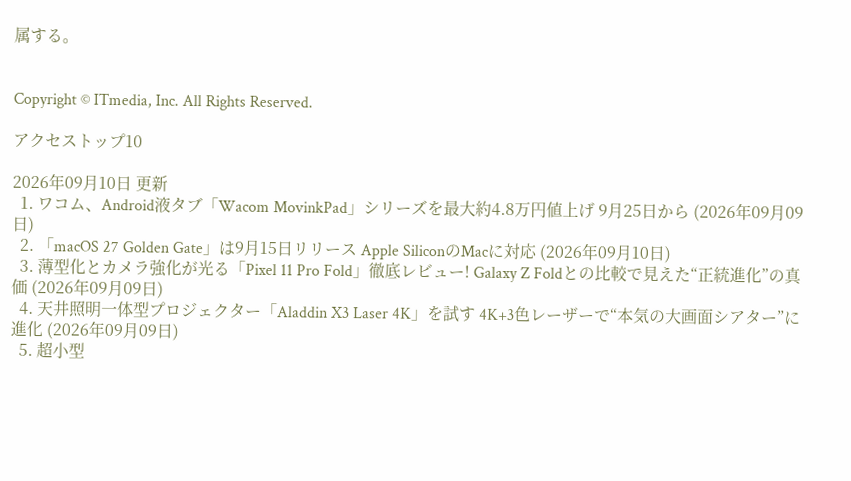属する。


Copyright © ITmedia, Inc. All Rights Reserved.

アクセストップ10

2026年09月10日 更新
  1. ワコム、Android液タブ「Wacom MovinkPad」シリーズを最大約4.8万円値上げ 9月25日から (2026年09月09日)
  2. 「macOS 27 Golden Gate」は9月15日リリース Apple SiliconのMacに対応 (2026年09月10日)
  3. 薄型化とカメラ強化が光る「Pixel 11 Pro Fold」徹底レビュー! Galaxy Z Foldとの比較で見えた“正統進化”の真価 (2026年09月09日)
  4. 天井照明一体型プロジェクター「Aladdin X3 Laser 4K」を試す 4K+3色レーザーで“本気の大画面シアター”に進化 (2026年09月09日)
  5. 超小型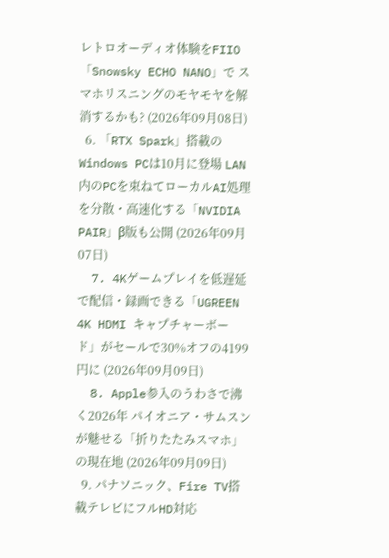レトロオーディオ体験をFIIO「Snowsky ECHO NANO」で スマホリスニングのモヤモヤを解消するかも? (2026年09月08日)
  6. 「RTX Spark」搭載のWindows PCは10月に登場 LAN内のPCを束ねてローカルAI処理を分散・高速化する「NVIDIA PAIR」β版も公開 (2026年09月07日)
  7. 4Kゲームプレイを低遅延で配信・録画できる「UGREEN 4K HDMI キャプチャーボード」がセールで30%オフの4199円に (2026年09月09日)
  8. Apple参入のうわさで沸く2026年 パイオニア・サムスンが魅せる「折りたたみスマホ」の現在地 (2026年09月09日)
  9. パナソニック、Fire TV搭載テレビにフルHD対応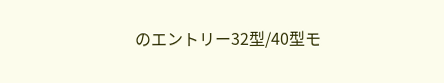のエントリー32型/40型モ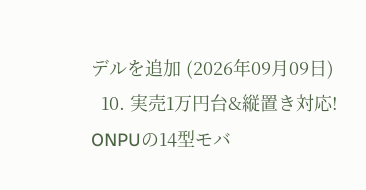デルを追加 (2026年09月09日)
  10. 実売1万円台&縦置き対応! ONPUの14型モバ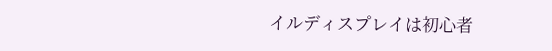イルディスプレイは初心者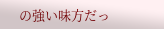の強い味方だっ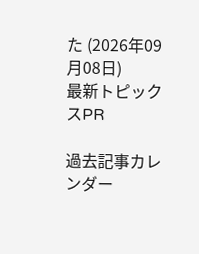た (2026年09月08日)
最新トピックスPR

過去記事カレンダー